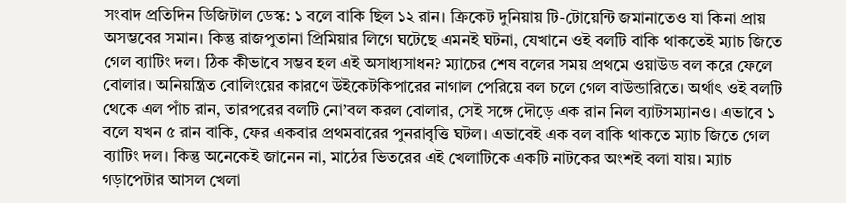সংবাদ প্রতিদিন ডিজিটাল ডেস্ক: ১ বলে বাকি ছিল ১২ রান। ক্রিকেট দুনিয়ায় টি-টোয়েন্টি জমানাতেও যা কিনা প্রায় অসম্ভবের সমান। কিন্তু রাজপুতানা প্রিমিয়ার লিগে ঘটেছে এমনই ঘটনা, যেখানে ওই বলটি বাকি থাকতেই ম্যাচ জিতে গেল ব্যাটিং দল। ঠিক কীভাবে সম্ভব হল এই অসাধ্যসাধন? ম্যাচের শেষ বলের সময় প্রথমে ওয়াউড বল করে ফেলে বোলার। অনিয়ন্ত্রিত বোলিংয়ের কারণে উইকেটকিপারের নাগাল পেরিয়ে বল চলে গেল বাউন্ডারিতে। অর্থাৎ ওই বলটি থেকে এল পাঁচ রান, তারপরের বলটি নো’বল করল বোলার, সেই সঙ্গে দৌড়ে এক রান নিল ব্যাটসম্যানও। এভাবে ১ বলে যখন ৫ রান বাকি, ফের একবার প্রথমবারের পুনরাবৃত্তি ঘটল। এভাবেই এক বল বাকি থাকতে ম্যাচ জিতে গেল ব্যাটিং দল। কিন্তু অনেকেই জানেন না, মাঠের ভিতরের এই খেলাটিকে একটি নাটকের অংশই বলা যায়। ম্যাচ গড়াপেটার আসল খেলা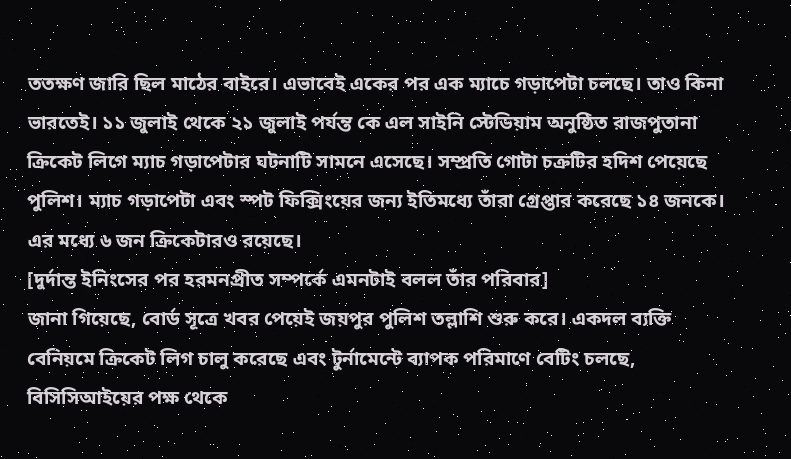ততক্ষণ জারি ছিল মাঠের বাইরে। এভাবেই একের পর এক ম্যাচে গড়াপেটা চলছে। তাও কিনা ভারতেই। ১১ জুলাই থেকে ২১ জুলাই পর্যন্ত কে এল সাইনি স্টেডিয়াম অনুষ্ঠিত রাজপুতানা ক্রিকেট লিগে ম্যাচ গড়াপেটার ঘটনাটি সামনে এসেছে। সম্প্রতি গোটা চক্রটির হদিশ পেয়েছে পুলিশ। ম্যাচ গড়াপেটা এবং স্পট ফিক্সিংয়ের জন্য ইতিমধ্যে তাঁরা গ্রেপ্তার করেছে ১৪ জনকে। এর মধ্যে ৬ জন ক্রিকেটারও রয়েছে।
[দুর্দান্ত ইনিংসের পর হরমনপ্রীত সম্পর্কে এমনটাই বলল তাঁর পরিবার]
জানা গিয়েছে, বোর্ড সূত্রে খবর পেয়েই জয়পুর পুলিশ তল্লাশি শুরু করে। একদল ব্যক্তি বেনিয়মে ক্রিকেট লিগ চালু করেছে এবং টুর্নামেন্টে ব্যাপক পরিমাণে বেটিং চলছে, বিসিসিআইয়ের পক্ষ থেকে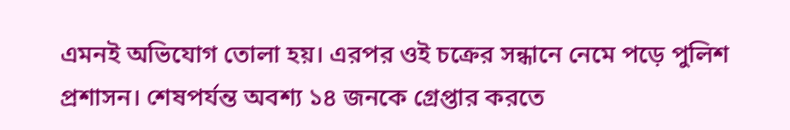এমনই অভিযোগ তোলা হয়। এরপর ওই চক্রের সন্ধানে নেমে পড়ে পুলিশ প্রশাসন। শেষপর্যন্ত অবশ্য ১৪ জনকে গ্রেপ্তার করতে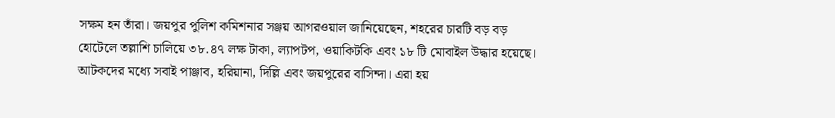সক্ষম হন তাঁরা। জয়পুর পুলিশ কমিশনার সঞ্জয় আগরওয়াল জানিয়েছেন, শহরের চারটি বড় বড় হোটেলে তল্লাশি চালিয়ে ৩৮.৪৭ লক্ষ টাকা, ল্যাপটপ, ওয়াকিটকি এবং ১৮ টি মোবাইল উদ্ধার হয়েছে। আটকদের মধ্যে সবাই পাঞ্জাব, হরিয়ানা, দিল্লি এবং জয়পুরের বাসিন্দা। এরা হয়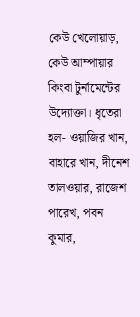কেউ খেলোয়াড়, কেউ আম্পায়ার কিংবা টুর্নামেন্টের উদ্যোক্তা। ধৃতেরা হল- ওয়াজির খান, বাহারে খান, দীনেশ তালওয়ার, রাজেশ পারেখ, পবন কুমার,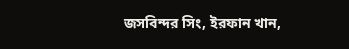জসবিন্দর সিং, ইরফান খান,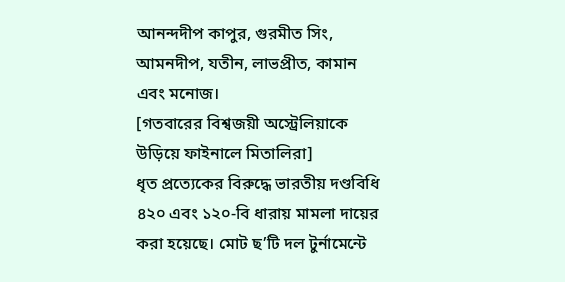আনন্দদীপ কাপুর, গুরমীত সিং, আমনদীপ, যতীন, লাভপ্রীত, কামান এবং মনোজ।
[গতবারের বিশ্বজয়ী অস্ট্রেলিয়াকে উড়িয়ে ফাইনালে মিতালিরা]
ধৃত প্রত্যেকের বিরুদ্ধে ভারতীয় দণ্ডবিধি ৪২০ এবং ১২০-বি ধারায় মামলা দায়ের করা হয়েছে। মোট ছ’টি দল টুর্নামেন্টে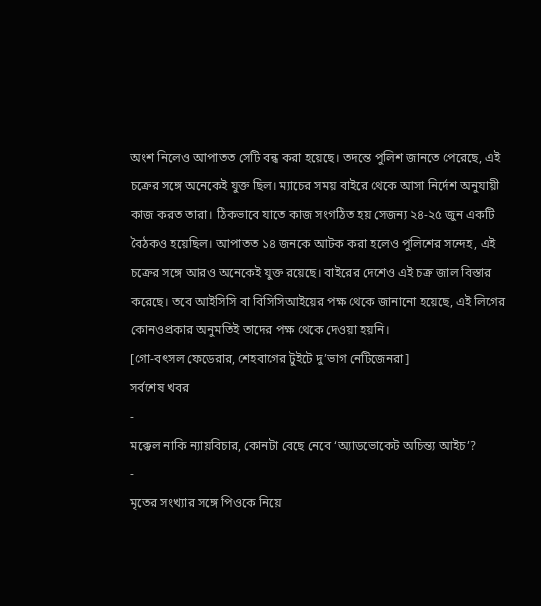অংশ নিলেও আপাতত সেটি বন্ধ করা হয়েছে। তদন্তে পুলিশ জানতে পেরেছে, এই চক্রের সঙ্গে অনেকেই যুক্ত ছিল। ম্যাচের সময় বাইরে থেকে আসা নির্দেশ অনুযায়ী কাজ করত তারা। ঠিকভাবে যাতে কাজ সংগঠিত হয় সেজন্য ২৪-২৫ জুন একটি বৈঠকও হয়েছিল। আপাতত ১৪ জনকে আটক করা হলেও পুলিশের সন্দেহ, এই চক্রের সঙ্গে আরও অনেকেই যুক্ত রয়েছে। বাইরের দেশেও এই চক্র জাল বিস্তার করেছে। তবে আইসিসি বা বিসিসিআইয়ের পক্ষ থেকে জানানো হয়েছে, এই লিগের কোনওপ্রকার অনুমতিই তাদের পক্ষ থেকে দেওয়া হয়নি।
[গো-বৎসল ফেডেরার, শেহবাগের টুইটে দু’ভাগ নেটিজেনরা]
সর্বশেষ খবর
-
মক্কেল নাকি ন্যায়বিচার, কোনটা বেছে নেবে ‘অ্যাডভোকেট অচিন্ত্য আইচ’?
-
মৃতের সংখ্যার সঙ্গে পিওকে নিয়ে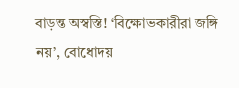বাড়ন্ত অস্বস্তি! ‘বিক্ষোভকারীরা জঙ্গি নয়’, বোধোদয়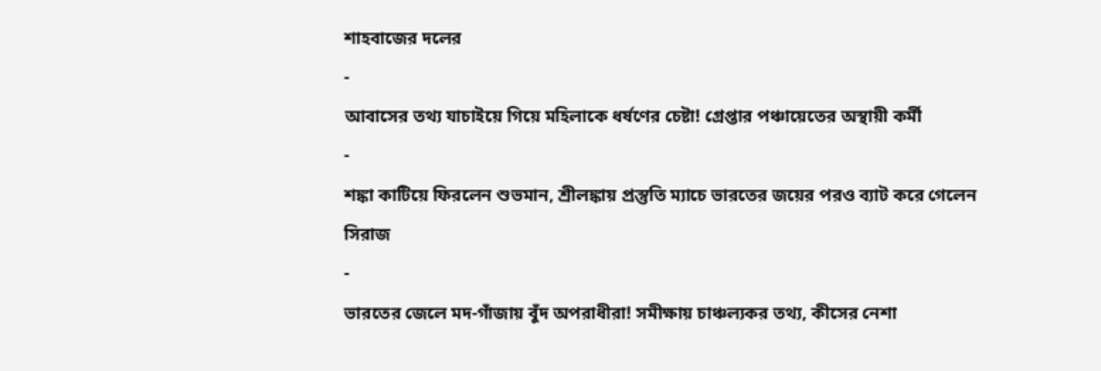শাহবাজের দলের
-
আবাসের তথ্য যাচাইয়ে গিয়ে মহিলাকে ধর্ষণের চেষ্টা! গ্রেপ্তার পঞ্চায়েতের অস্থায়ী কর্মী
-
শঙ্কা কাটিয়ে ফিরলেন শুভমান, শ্রীলঙ্কায় প্রস্তুতি ম্যাচে ভারতের জয়ের পরও ব্যাট করে গেলেন সিরাজ
-
ভারতের জেলে মদ-গাঁজায় বুঁদ অপরাধীরা! সমীক্ষায় চাঞ্চল্যকর তথ্য, কীসের নেশা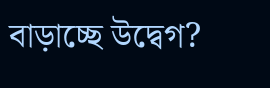বাড়াচ্ছে উদ্বেগ?